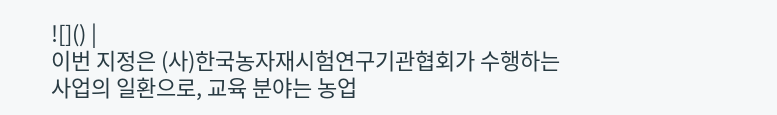![]() |
이번 지정은 (사)한국농자재시험연구기관협회가 수행하는 사업의 일환으로, 교육 분야는 농업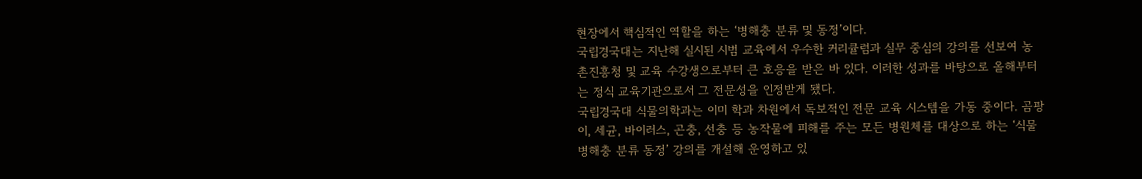현장에서 핵심적인 역할을 하는 ‘병해충 분류 및 동정’이다.
국립경국대는 지난해 실시된 시범 교육에서 우수한 커리큘럼과 실무 중심의 강의를 선보여 농촌진흥청 및 교육 수강생으로부터 큰 호응을 받은 바 있다. 이러한 성과를 바탕으로 올해부터는 정식 교육기관으로서 그 전문성을 인정받게 됐다.
국립경국대 식물의학과는 이미 학과 차원에서 독보적인 전문 교육 시스템을 가동 중이다. 곰팡이, 세균, 바이러스, 곤충, 선충 등 농작물에 피해를 주는 모든 병원체를 대상으로 하는 ‘식물병해충 분류 동정’ 강의를 개설해 운영하고 있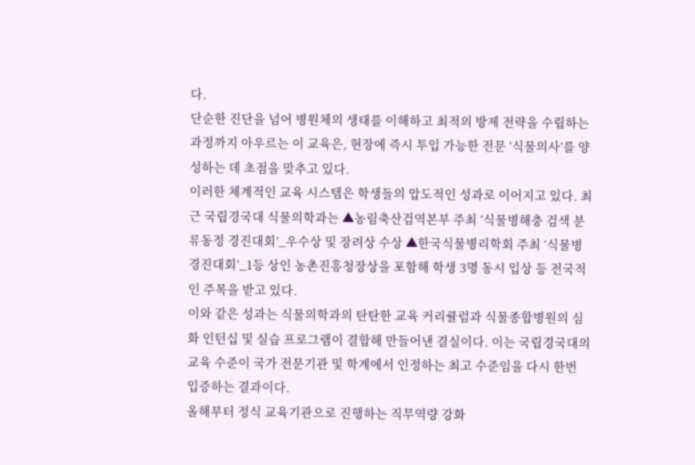다.
단순한 진단을 넘어 병원체의 생태를 이해하고 최적의 방제 전략을 수립하는 과정까지 아우르는 이 교육은, 현장에 즉시 투입 가능한 전문 ‘식물의사’를 양성하는 데 초점을 맞추고 있다.
이러한 체계적인 교육 시스템은 학생들의 압도적인 성과로 이어지고 있다. 최근 국립경국대 식물의학과는 ▲농림축산검역본부 주최 ‘식물병해충 검색 분류동정 경진대회’_우수상 및 장려상 수상 ▲한국식물병리학회 주최 ‘식물병 경진대회’_1등 상인 농촌진흥청장상을 포함해 학생 3명 동시 입상 등 전국적인 주목을 받고 있다.
이와 같은 성과는 식물의학과의 탄탄한 교육 커리큘럼과 식물종합병원의 심화 인턴십 및 실습 프로그램이 결합해 만들어낸 결실이다. 이는 국립경국대의 교육 수준이 국가 전문기관 및 학계에서 인정하는 최고 수준임을 다시 한번 입증하는 결과이다.
올해부터 정식 교육기관으로 진행하는 직무역량 강화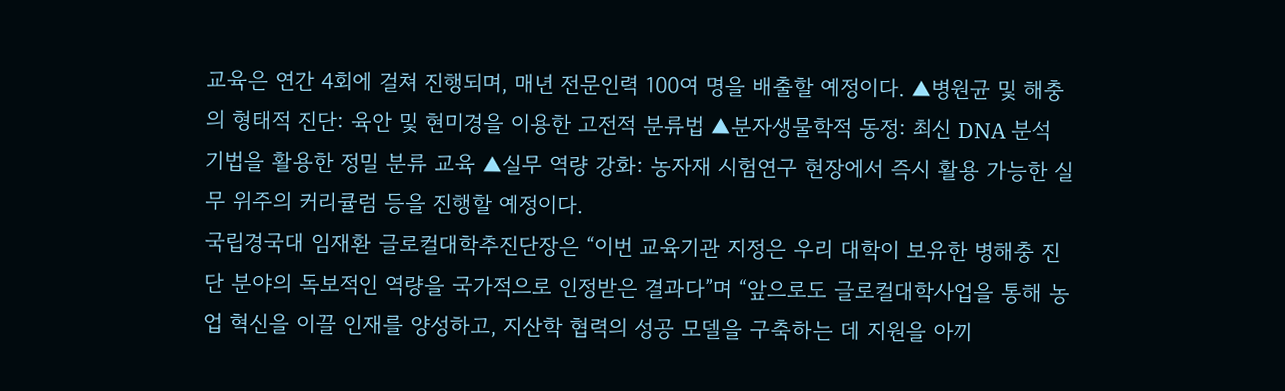교육은 연간 4회에 걸쳐 진행되며, 매년 전문인력 100여 명을 배출할 예정이다. ▲병원균 및 해충의 형태적 진단: 육안 및 현미경을 이용한 고전적 분류법 ▲분자생물학적 동정: 최신 DNA 분석 기법을 활용한 정밀 분류 교육 ▲실무 역량 강화: 농자재 시험연구 현장에서 즉시 활용 가능한 실무 위주의 커리큘럼 등을 진행할 예정이다.
국립경국대 임재환 글로컬대학추진단장은 “이번 교육기관 지정은 우리 대학이 보유한 병해충 진단 분야의 독보적인 역량을 국가적으로 인정받은 결과다”며 “앞으로도 글로컬대학사업을 통해 농업 혁신을 이끌 인재를 양성하고, 지산학 협력의 성공 모델을 구축하는 데 지원을 아끼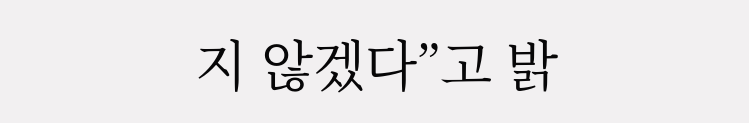지 않겠다”고 밝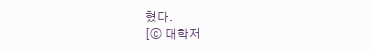혔다.
[ⓒ 대학저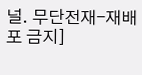널. 무단전재-재배포 금지]